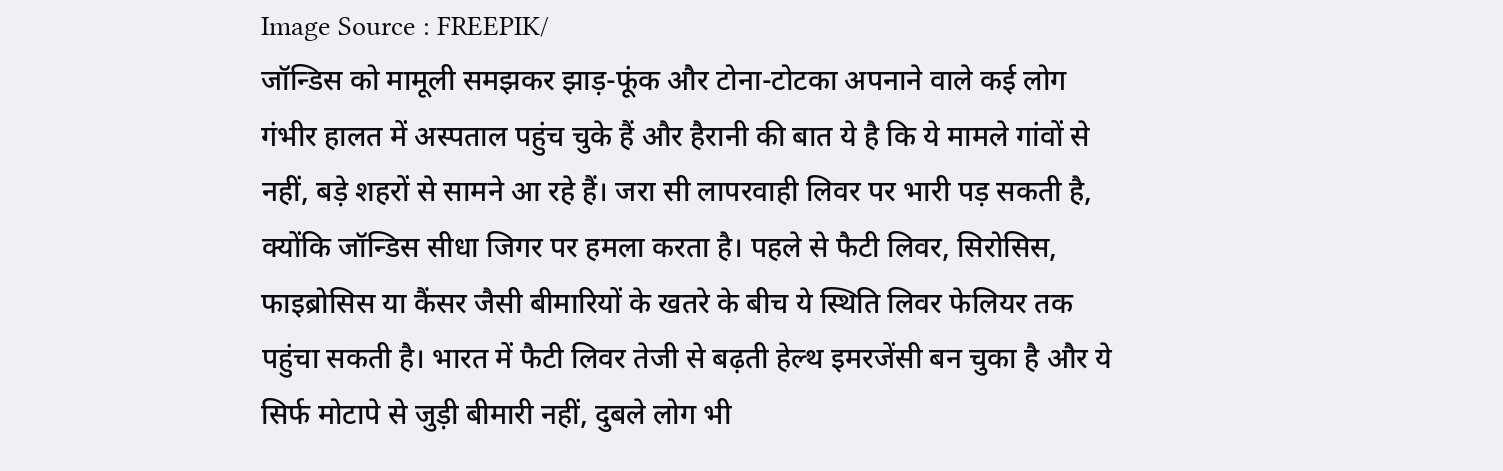Image Source : FREEPIK/
जॉन्डिस को मामूली समझकर झाड़-फूंक और टोना-टोटका अपनाने वाले कई लोग गंभीर हालत में अस्पताल पहुंच चुके हैं और हैरानी की बात ये है कि ये मामले गांवों से नहीं, बड़े शहरों से सामने आ रहे हैं। जरा सी लापरवाही लिवर पर भारी पड़ सकती है, क्योंकि जॉन्डिस सीधा जिगर पर हमला करता है। पहले से फैटी लिवर, सिरोसिस, फाइब्रोसिस या कैंसर जैसी बीमारियों के खतरे के बीच ये स्थिति लिवर फेलियर तक पहुंचा सकती है। भारत में फैटी लिवर तेजी से बढ़ती हेल्थ इमरजेंसी बन चुका है और ये सिर्फ मोटापे से जुड़ी बीमारी नहीं, दुबले लोग भी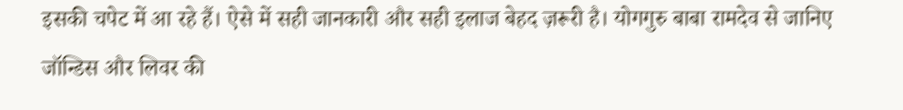इसकी चपेट में आ रहे हैं। ऐसे में सही जानकारी और सही इलाज बेहद ज़रूरी है। योगगुरु बाबा रामदेव से जानिए जॉन्डिस और लिवर की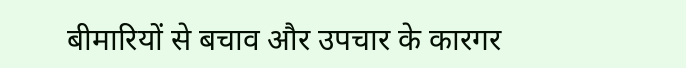बीमारियों से बचाव और उपचार के कारगर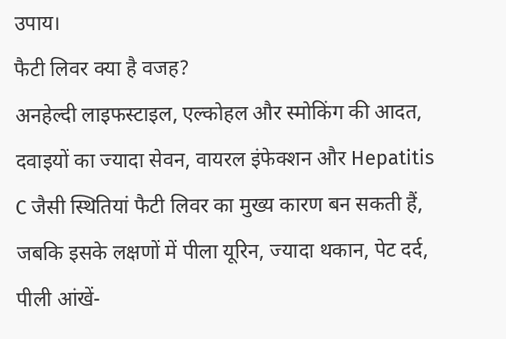उपाय।
फैटी लिवर क्या है वजह?
अनहेल्दी लाइफस्टाइल, एल्कोहल और स्मोकिंग की आदत, दवाइयों का ज्यादा सेवन, वायरल इंफेक्शन और Hepatitis C जैसी स्थितियां फैटी लिवर का मुख्य कारण बन सकती हैं, जबकि इसके लक्षणों में पीला यूरिन, ज्यादा थकान, पेट दर्द, पीली आंखें-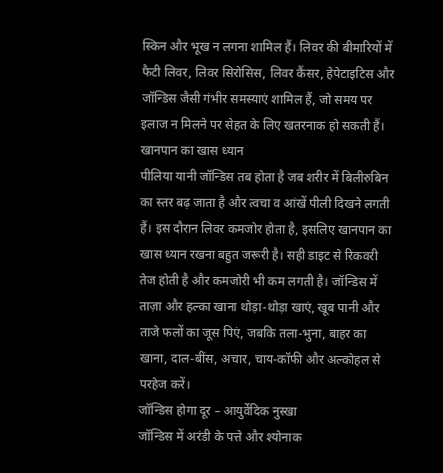स्किन और भूख न लगना शामिल हैं। लिवर की बीमारियों में फैटी लिवर, लिवर सिरोसिस, लिवर कैंसर, हेपेटाइटिस और जॉन्डिस जैसी गंभीर समस्याएं शामिल हैं, जो समय पर इलाज न मिलने पर सेहत के लिए खतरनाक हो सकती हैं।
खानपान का खास ध्यान
पीलिया यानी जॉन्डिस तब होता है जब शरीर में बिलीरुबिन का स्तर बढ़ जाता है और त्वचा व आंखें पीली दिखने लगती हैं। इस दौरान लिवर कमजोर होता है, इसलिए खानपान का खास ध्यान रखना बहुत जरूरी है। सही डाइट से रिकवरी तेज होती है और कमजोरी भी कम लगती है। जॉन्डिस में ताज़ा और हल्का खाना थोड़ा-थोड़ा खाएं, खूब पानी और ताजे फलों का जूस पिएं, जबकि तला-भुना, बाहर का खाना, दाल-बींस, अचार, चाय-कॉफी और अल्कोहल से परहेज करें।
जॉन्डिस होगा दूर – आयुर्वेदिक नुस्खा
जॉन्डिस में अरंडी के पत्ते और श्योनाक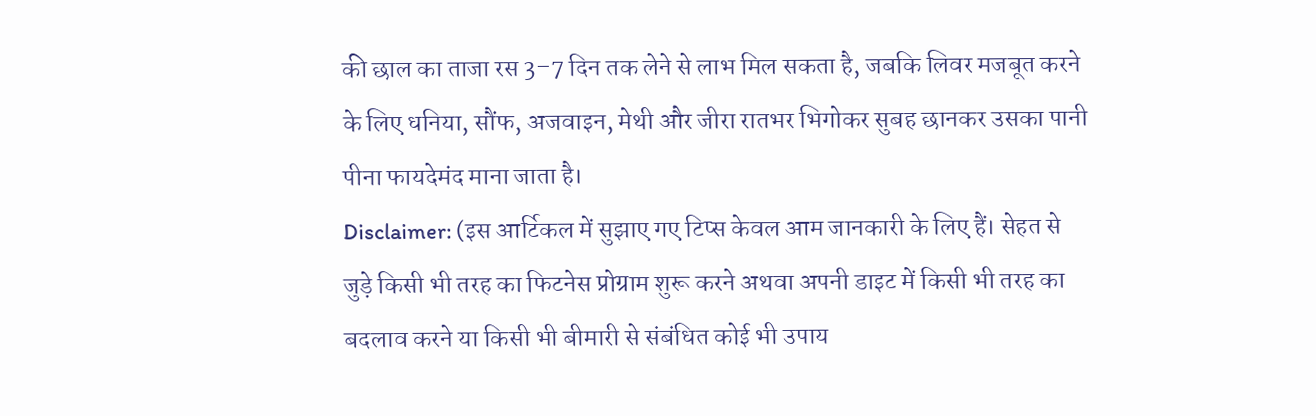की छाल का ताजा रस 3–7 दिन तक लेने से लाभ मिल सकता है, जबकि लिवर मजबूत करने के लिए धनिया, सौंफ, अजवाइन, मेथी और जीरा रातभर भिगोकर सुबह छानकर उसका पानी पीना फायदेमंद माना जाता है।
Disclaimer: (इस आर्टिकल में सुझाए गए टिप्स केवल आम जानकारी के लिए हैं। सेहत से जुड़े किसी भी तरह का फिटनेस प्रोग्राम शुरू करने अथवा अपनी डाइट में किसी भी तरह का बदलाव करने या किसी भी बीमारी से संबंधित कोई भी उपाय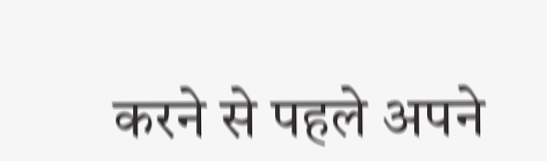करने से पहले अपने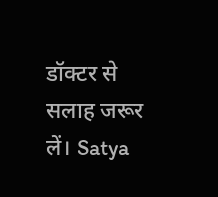डॉक्टर से सलाह जरूर लें। Satya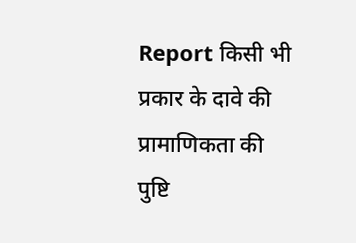Report किसी भी प्रकार के दावे की प्रामाणिकता की पुष्टि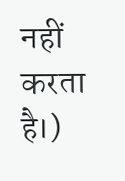नहीं करता है।)